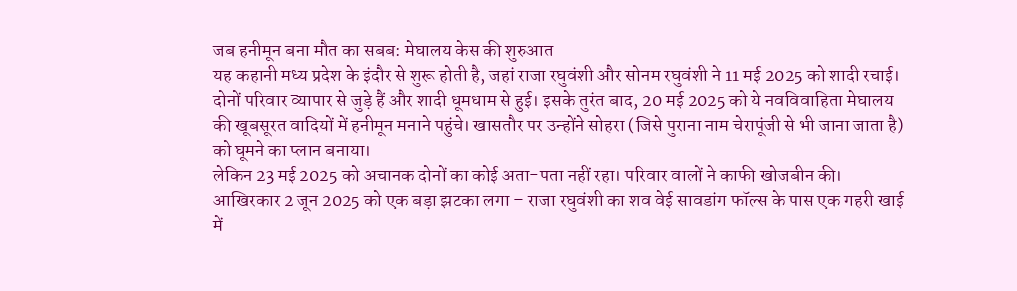जब हनीमून बना मौत का सबब: मेघालय केस की शुरुआत
यह कहानी मध्य प्रदेश के इंदौर से शुरू होती है, जहां राजा रघुवंशी और सोनम रघुवंशी ने 11 मई 2025 को शादी रचाई। दोनों परिवार व्यापार से जुड़े हैं और शादी धूमधाम से हुई। इसके तुरंत बाद, 20 मई 2025 को ये नवविवाहिता मेघालय की खूबसूरत वादियों में हनीमून मनाने पहुंचे। खासतौर पर उन्होंने सोहरा (जिसे पुराना नाम चेरापूंजी से भी जाना जाता है) को घूमने का प्लान बनाया।
लेकिन 23 मई 2025 को अचानक दोनों का कोई अता-पता नहीं रहा। परिवार वालों ने काफी खोजबीन की। आखिरकार 2 जून 2025 को एक बड़ा झटका लगा – राजा रघुवंशी का शव वेई सावडांग फॉल्स के पास एक गहरी खाई में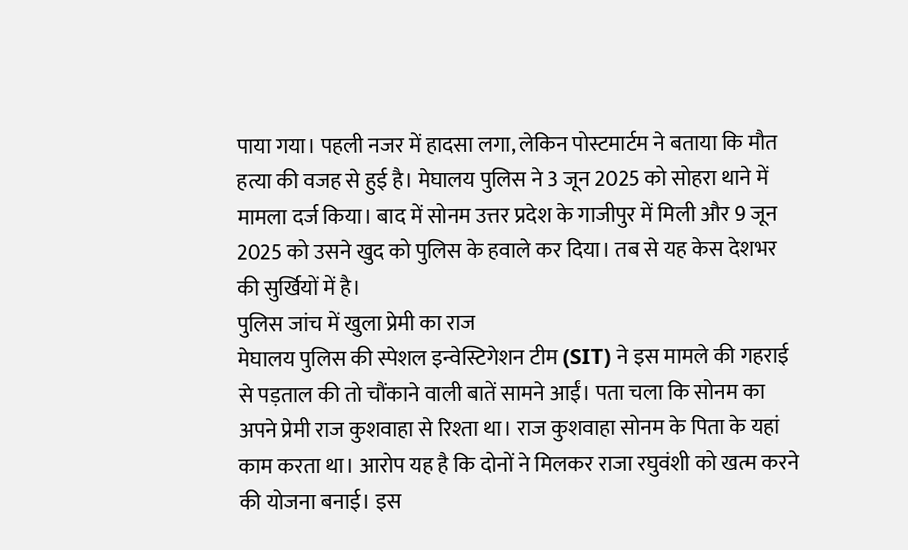पाया गया। पहली नजर में हादसा लगा, लेकिन पोस्टमार्टम ने बताया कि मौत हत्या की वजह से हुई है। मेघालय पुलिस ने 3 जून 2025 को सोहरा थाने में मामला दर्ज किया। बाद में सोनम उत्तर प्रदेश के गाजीपुर में मिली और 9 जून 2025 को उसने खुद को पुलिस के हवाले कर दिया। तब से यह केस देशभर की सुर्खियों में है।
पुलिस जांच में खुला प्रेमी का राज
मेघालय पुलिस की स्पेशल इन्वेस्टिगेशन टीम (SIT) ने इस मामले की गहराई से पड़ताल की तो चौंकाने वाली बातें सामने आईं। पता चला कि सोनम का अपने प्रेमी राज कुशवाहा से रिश्ता था। राज कुशवाहा सोनम के पिता के यहां काम करता था। आरोप यह है कि दोनों ने मिलकर राजा रघुवंशी को खत्म करने की योजना बनाई। इस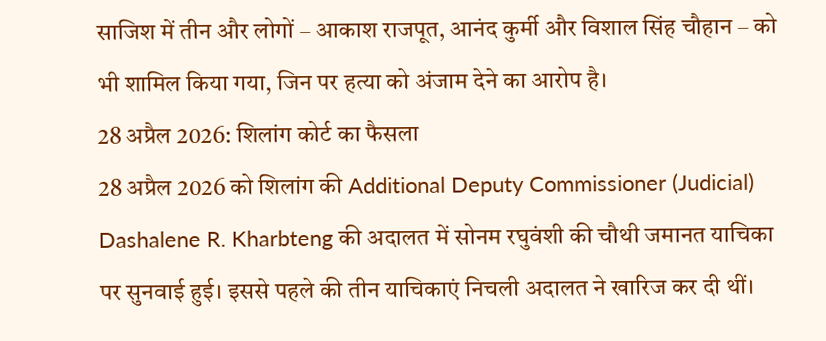साजिश में तीन और लोगों – आकाश राजपूत, आनंद कुर्मी और विशाल सिंह चौहान – को भी शामिल किया गया, जिन पर हत्या को अंजाम देने का आरोप है।
28 अप्रैल 2026: शिलांग कोर्ट का फैसला
28 अप्रैल 2026 को शिलांग की Additional Deputy Commissioner (Judicial) Dashalene R. Kharbteng की अदालत में सोनम रघुवंशी की चौथी जमानत याचिका पर सुनवाई हुई। इससे पहले की तीन याचिकाएं निचली अदालत ने खारिज कर दी थीं।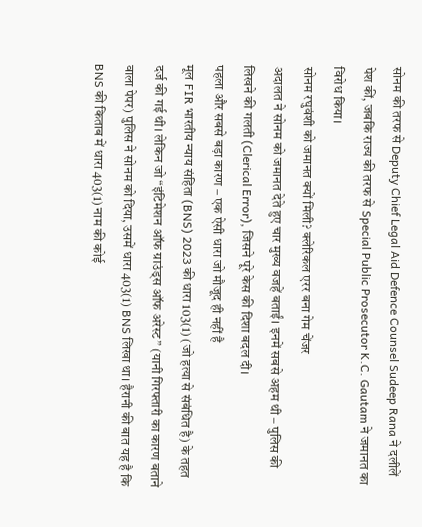सोनम की तरफ से Deputy Chief Legal Aid Defence Counsel Sudeep Rana ने दलीलें पेश कीं, जबकि राज्य की तरफ से Special Public Prosecutor K.C. Gautam ने जमानत का विरोध किया।
सोनम रघुवंशी को जमानत क्यों मिली? क्लेरिकल एरर बना गेम चेंजर
अदालत ने सोनम को जमानत देते हुए चार मुख्य वजहें बताईं। इनमें सबसे अहम थी – पुलिस की लिखने की गलती (Clerical Error), जिसने पूरे केस की दिशा बदल दी।
पहला और सबसे बड़ा कारण – एक ऐसी धारा जो मौजूद ही नहीं है
मूल FIR भारतीय न्याय संहिता (BNS) 2023 की धारा 103(1) (जो हत्या से संबंधित है) के तहत दर्ज की गई थी। लेकिन जो “इंटिमेशन ऑफ ग्राउंड्स ऑफ अरेस्ट” (यानी गिरफ्तारी का कारण बताने वाला पेपर) पुलिस ने सोनम को दिया, उसमें धारा 403(1) BNS लिखा था। हैरानी की बात यह है कि BNS की किताब में धारा 403(1) नाम की कोई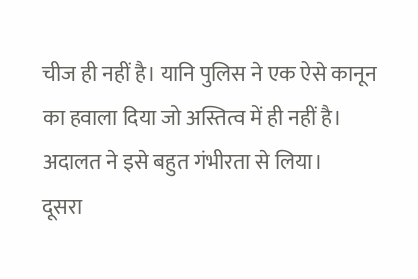चीज ही नहीं है। यानि पुलिस ने एक ऐसे कानून का हवाला दिया जो अस्तित्व में ही नहीं है। अदालत ने इसे बहुत गंभीरता से लिया।
दूसरा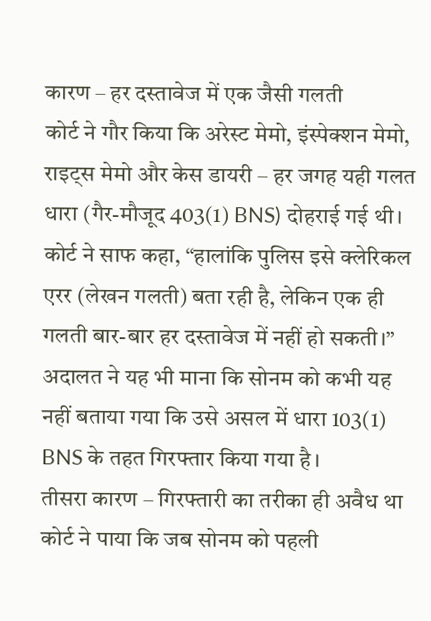कारण – हर दस्तावेज में एक जैसी गलती
कोर्ट ने गौर किया कि अरेस्ट मेमो, इंस्पेक्शन मेमो, राइट्स मेमो और केस डायरी – हर जगह यही गलत धारा (गैर-मौजूद 403(1) BNS) दोहराई गई थी। कोर्ट ने साफ कहा, “हालांकि पुलिस इसे क्लेरिकल एरर (लेखन गलती) बता रही है, लेकिन एक ही गलती बार-बार हर दस्तावेज में नहीं हो सकती।” अदालत ने यह भी माना कि सोनम को कभी यह नहीं बताया गया कि उसे असल में धारा 103(1) BNS के तहत गिरफ्तार किया गया है।
तीसरा कारण – गिरफ्तारी का तरीका ही अवैध था
कोर्ट ने पाया कि जब सोनम को पहली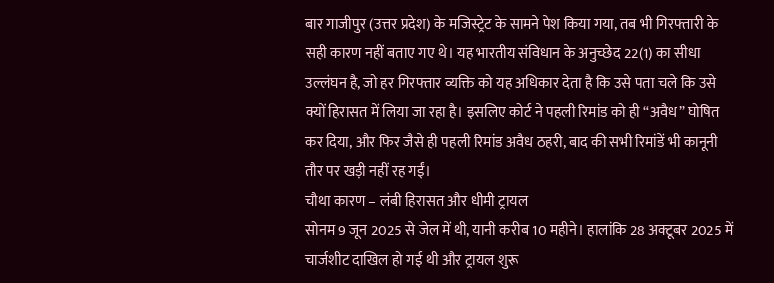बार गाजीपुर (उत्तर प्रदेश) के मजिस्ट्रेट के सामने पेश किया गया, तब भी गिरफ्तारी के सही कारण नहीं बताए गए थे। यह भारतीय संविधान के अनुच्छेद 22(1) का सीधा उल्लंघन है, जो हर गिरफ्तार व्यक्ति को यह अधिकार देता है कि उसे पता चले कि उसे क्यों हिरासत में लिया जा रहा है। इसलिए कोर्ट ने पहली रिमांड को ही “अवैध” घोषित कर दिया, और फिर जैसे ही पहली रिमांड अवैध ठहरी, बाद की सभी रिमांडें भी कानूनी तौर पर खड़ी नहीं रह गईं।
चौथा कारण – लंबी हिरासत और धीमी ट्रायल
सोनम 9 जून 2025 से जेल में थी, यानी करीब 10 महीने। हालांकि 28 अक्टूबर 2025 में चार्जशीट दाखिल हो गई थी और ट्रायल शुरू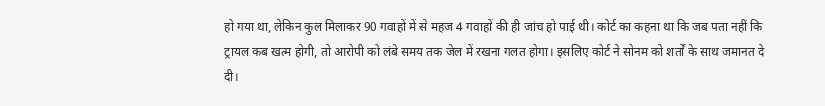हो गया था, लेकिन कुल मिलाकर 90 गवाहों में से महज 4 गवाहों की ही जांच हो पाई थी। कोर्ट का कहना था कि जब पता नहीं कि ट्रायल कब खत्म होगी, तो आरोपी को लंबे समय तक जेल में रखना गलत होगा। इसलिए कोर्ट ने सोनम को शर्तों के साथ जमानत दे दी।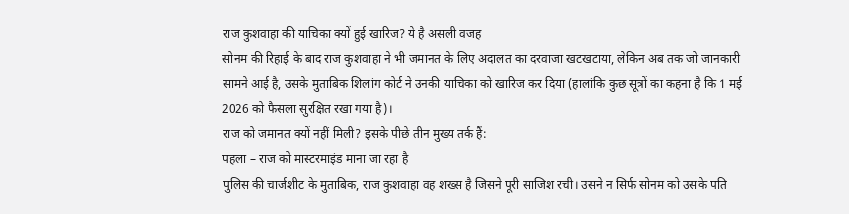राज कुशवाहा की याचिका क्यों हुई खारिज? ये है असली वजह
सोनम की रिहाई के बाद राज कुशवाहा ने भी जमानत के लिए अदालत का दरवाजा खटखटाया, लेकिन अब तक जो जानकारी सामने आई है, उसके मुताबिक शिलांग कोर्ट ने उनकी याचिका को खारिज कर दिया (हालांकि कुछ सूत्रों का कहना है कि 1 मई 2026 को फैसला सुरक्षित रखा गया है)।
राज को जमानत क्यों नहीं मिली? इसके पीछे तीन मुख्य तर्क हैं:
पहला – राज को मास्टरमाइंड माना जा रहा है
पुलिस की चार्जशीट के मुताबिक, राज कुशवाहा वह शख्स है जिसने पूरी साजिश रची। उसने न सिर्फ सोनम को उसके पति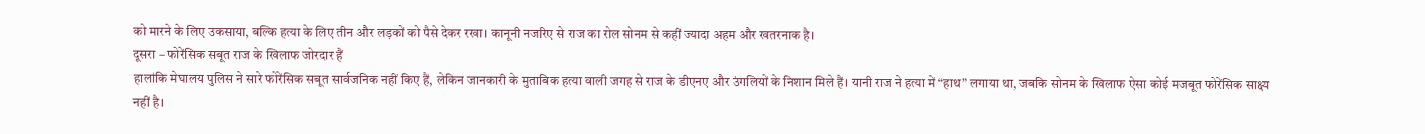को मारने के लिए उकसाया, बल्कि हत्या के लिए तीन और लड़कों को पैसे देकर रखा। कानूनी नजरिए से राज का रोल सोनम से कहीं ज्यादा अहम और खतरनाक है।
दूसरा – फोरेंसिक सबूत राज के खिलाफ जोरदार हैं
हालांकि मेघालय पुलिस ने सारे फोरेंसिक सबूत सार्वजनिक नहीं किए हैं, लेकिन जानकारी के मुताबिक हत्या वाली जगह से राज के डीएनए और उंगलियों के निशान मिले हैं। यानी राज ने हत्या में “हाथ” लगाया था, जबकि सोनम के खिलाफ ऐसा कोई मजबूत फोरेंसिक साक्ष्य नहीं है।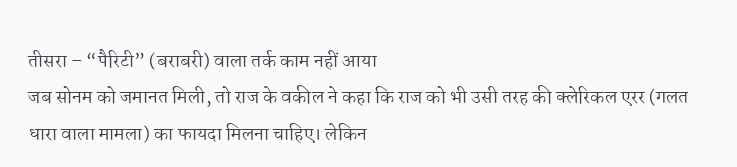तीसरा – “पैरिटी” (बराबरी) वाला तर्क काम नहीं आया
जब सोनम को जमानत मिली, तो राज के वकील ने कहा कि राज को भी उसी तरह की क्लेरिकल एरर (गलत धारा वाला मामला) का फायदा मिलना चाहिए। लेकिन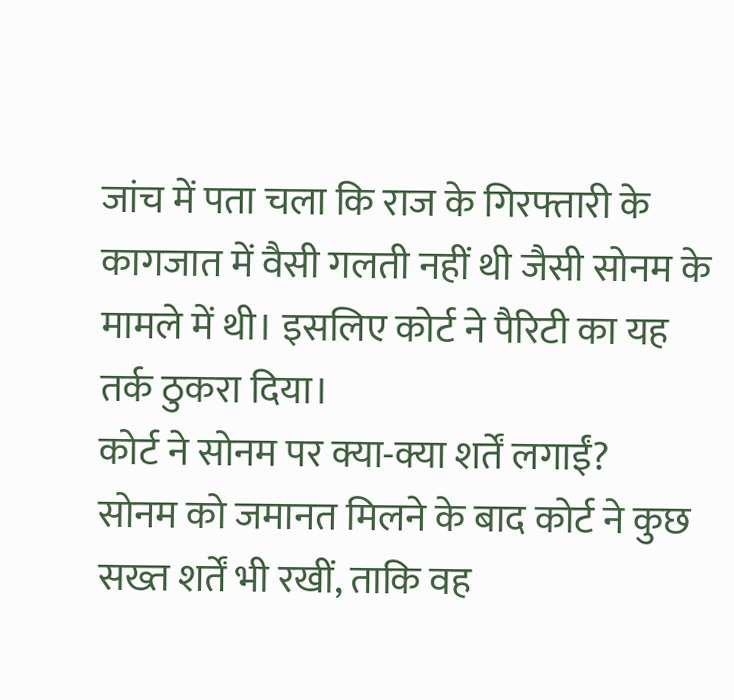जांच में पता चला कि राज के गिरफ्तारी के कागजात में वैसी गलती नहीं थी जैसी सोनम के मामले में थी। इसलिए कोर्ट ने पैरिटी का यह तर्क ठुकरा दिया।
कोर्ट ने सोनम पर क्या-क्या शर्तें लगाईं?
सोनम को जमानत मिलने के बाद कोर्ट ने कुछ सख्त शर्तें भी रखीं, ताकि वह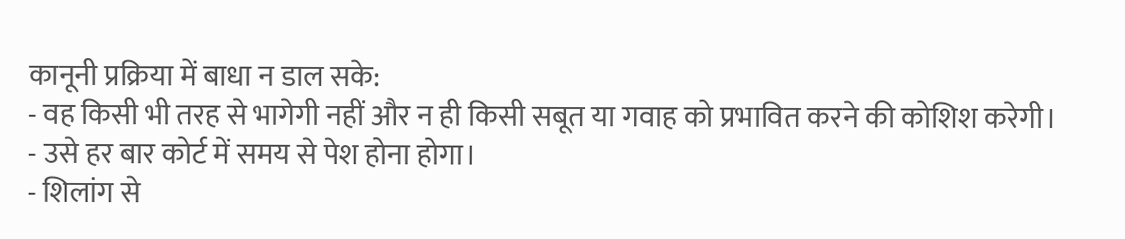कानूनी प्रक्रिया में बाधा न डाल सके:
- वह किसी भी तरह से भागेगी नहीं और न ही किसी सबूत या गवाह को प्रभावित करने की कोशिश करेगी।
- उसे हर बार कोर्ट में समय से पेश होना होगा।
- शिलांग से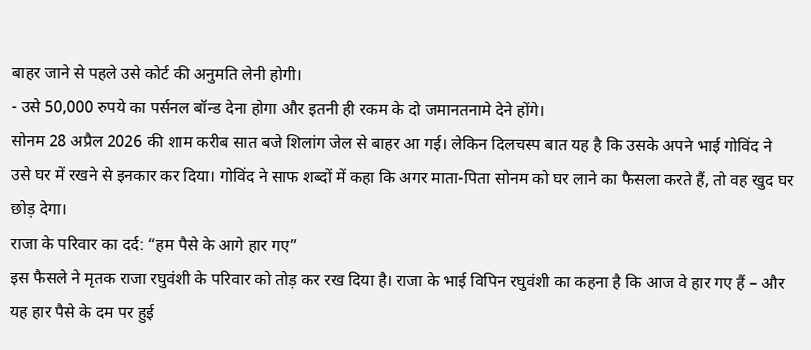बाहर जाने से पहले उसे कोर्ट की अनुमति लेनी होगी।
- उसे 50,000 रुपये का पर्सनल बॉन्ड देना होगा और इतनी ही रकम के दो जमानतनामे देने होंगे।
सोनम 28 अप्रैल 2026 की शाम करीब सात बजे शिलांग जेल से बाहर आ गई। लेकिन दिलचस्प बात यह है कि उसके अपने भाई गोविंद ने उसे घर में रखने से इनकार कर दिया। गोविंद ने साफ शब्दों में कहा कि अगर माता-पिता सोनम को घर लाने का फैसला करते हैं, तो वह खुद घर छोड़ देगा।
राजा के परिवार का दर्द: “हम पैसे के आगे हार गए”
इस फैसले ने मृतक राजा रघुवंशी के परिवार को तोड़ कर रख दिया है। राजा के भाई विपिन रघुवंशी का कहना है कि आज वे हार गए हैं – और यह हार पैसे के दम पर हुई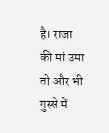है। राजा की मां उमा तो और भी गुस्से में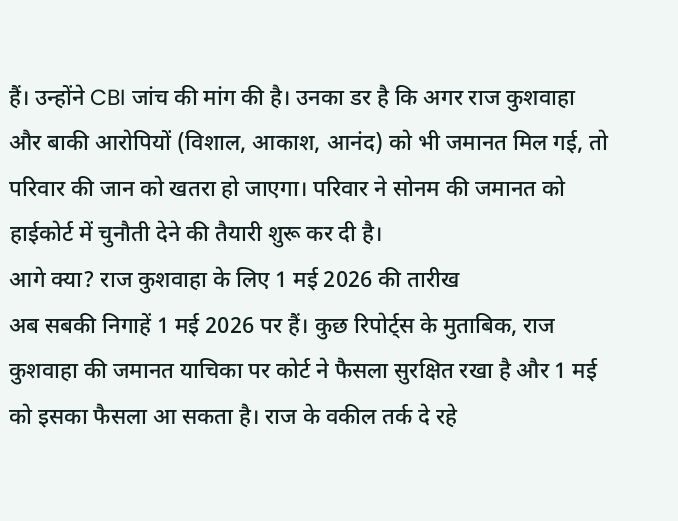हैं। उन्होंने CBI जांच की मांग की है। उनका डर है कि अगर राज कुशवाहा और बाकी आरोपियों (विशाल, आकाश, आनंद) को भी जमानत मिल गई, तो परिवार की जान को खतरा हो जाएगा। परिवार ने सोनम की जमानत को हाईकोर्ट में चुनौती देने की तैयारी शुरू कर दी है।
आगे क्या? राज कुशवाहा के लिए 1 मई 2026 की तारीख
अब सबकी निगाहें 1 मई 2026 पर हैं। कुछ रिपोर्ट्स के मुताबिक, राज कुशवाहा की जमानत याचिका पर कोर्ट ने फैसला सुरक्षित रखा है और 1 मई को इसका फैसला आ सकता है। राज के वकील तर्क दे रहे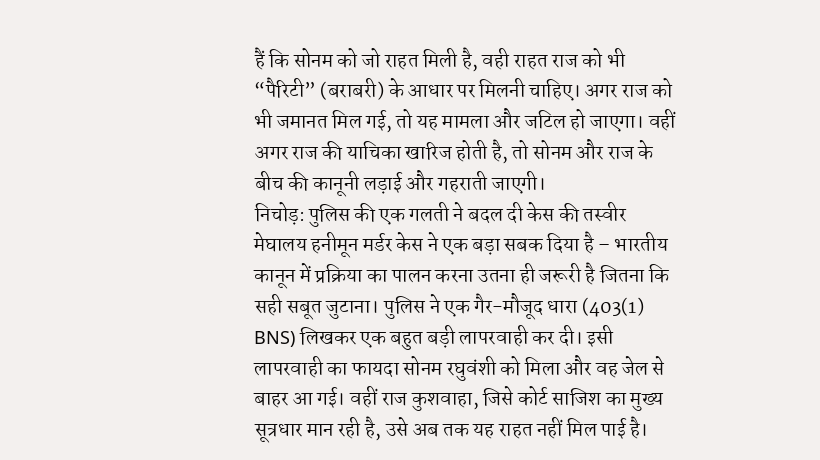हैं कि सोनम को जो राहत मिली है, वही राहत राज को भी “पैरिटी” (बराबरी) के आधार पर मिलनी चाहिए। अगर राज को भी जमानत मिल गई, तो यह मामला और जटिल हो जाएगा। वहीं अगर राज की याचिका खारिज होती है, तो सोनम और राज के बीच की कानूनी लड़ाई और गहराती जाएगी।
निचोड़: पुलिस की एक गलती ने बदल दी केस की तस्वीर
मेघालय हनीमून मर्डर केस ने एक बड़ा सबक दिया है – भारतीय कानून में प्रक्रिया का पालन करना उतना ही जरूरी है जितना कि सही सबूत जुटाना। पुलिस ने एक गैर-मौजूद धारा (403(1) BNS) लिखकर एक बहुत बड़ी लापरवाही कर दी। इसी लापरवाही का फायदा सोनम रघुवंशी को मिला और वह जेल से बाहर आ गई। वहीं राज कुशवाहा, जिसे कोर्ट साजिश का मुख्य सूत्रधार मान रही है, उसे अब तक यह राहत नहीं मिल पाई है।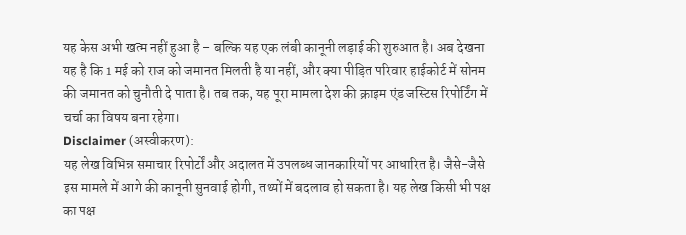यह केस अभी खत्म नहीं हुआ है – बल्कि यह एक लंबी कानूनी लड़ाई की शुरुआत है। अब देखना यह है कि 1 मई को राज को जमानत मिलती है या नहीं, और क्या पीड़ित परिवार हाईकोर्ट में सोनम की जमानत को चुनौती दे पाता है। तब तक, यह पूरा मामला देश की क्राइम एंड जस्टिस रिपोर्टिंग में चर्चा का विषय बना रहेगा।
Disclaimer (अस्वीकरण):
यह लेख विभिन्न समाचार रिपोर्टों और अदालत में उपलब्ध जानकारियों पर आधारित है। जैसे-जैसे इस मामले में आगे की कानूनी सुनवाई होगी, तथ्यों में बदलाव हो सकता है। यह लेख किसी भी पक्ष का पक्ष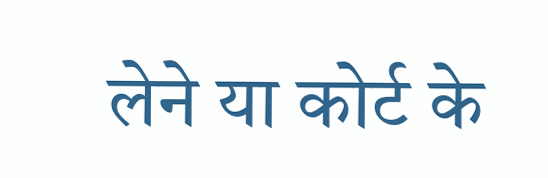लेने या कोर्ट के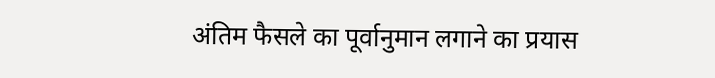अंतिम फैसले का पूर्वानुमान लगाने का प्रयास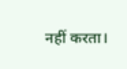नहीं करता।